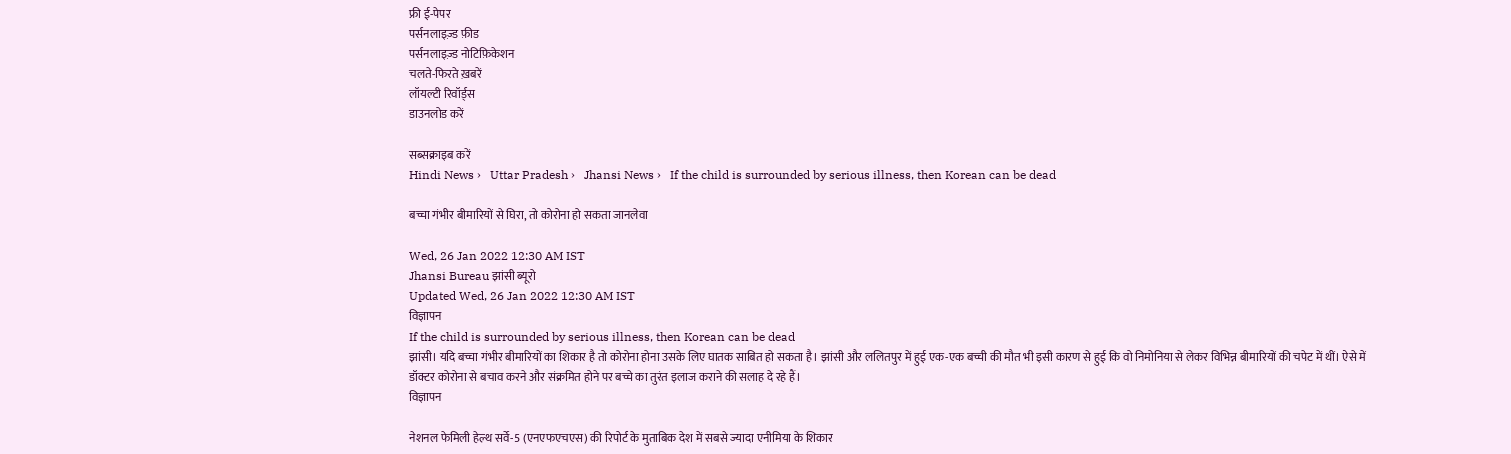फ्री ई-पेपर
पर्सनलाइज़्ड फ़ीड
पर्सनलाइज़्ड नोटिफ़िकेशन
चलते-फिरते ख़बरें
लॉयल्टी रिवॉर्ड्स
डाउनलोड करें

सब्सक्राइब करें
Hindi News ›   Uttar Pradesh ›   Jhansi News ›   If the child is surrounded by serious illness, then Korean can be dead

बच्चा गंभीर बीमारियों से घिरा, तो कोरोना हो सकता जानलेवा

Wed, 26 Jan 2022 12:30 AM IST
Jhansi Bureau झांसी ब्यूरो
Updated Wed, 26 Jan 2022 12:30 AM IST
विज्ञापन
If the child is surrounded by serious illness, then Korean can be dead
झांसी। यदि बच्चा गंभीर बीमारियों का शिकार है तो कोरोना होना उसके लिए घातक साबित हो सकता है। झांसी और ललितपुर में हुई एक-एक बच्ची की मौत भी इसी कारण से हुई कि वो निमोनिया से लेकर विभिन्न बीमारियों की चपेट में थीं। ऐसे में डॉक्टर कोरोना से बचाव करने और संक्रमित होने पर बच्चे का तुरंत इलाज कराने की सलाह दे रहे हैं।
विज्ञापन

नेशनल फेमिली हेल्थ सर्वे-5 (एनएफएचएस) की रिपोर्ट के मुताबिक देश में सबसे ज्यादा एनीमिया के शिकार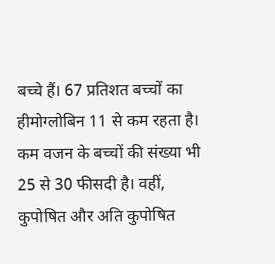बच्चे हैं। 67 प्रतिशत बच्चों का हीमोग्लोबिन 11 से कम रहता है। कम वजन के बच्चों की संख्या भी 25 से 30 फीसदी है। वहीं, कुपोषित और अति कुपोषित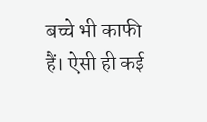बच्चे भी काफी हैं। ऐसी ही कई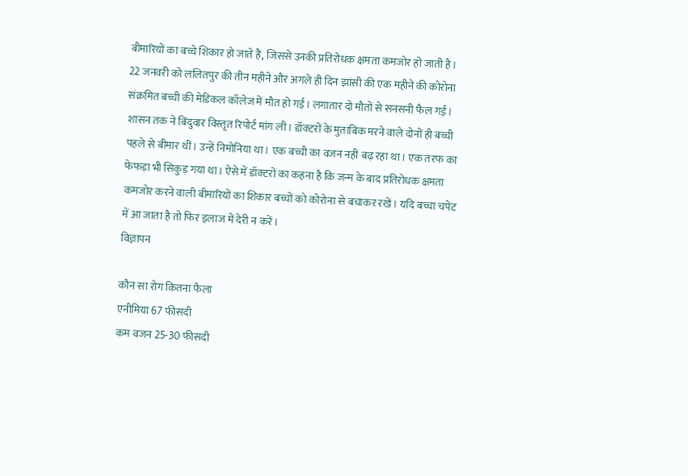बीमारियों का बच्चे शिकार हो जाते हैं, जिससे उनकी प्रतिरोधक क्षमता कमजोर हो जाती है। 22 जनवरी को ललितपुर की तीन महीने और अगले ही दिन झांसी की एक महीने की कोरोना संक्रमित बच्ची की मेडिकल कॉलेज में मौत हो गई। लगातार दो मौतों से सनसनी फैल गई। शासन तक ने बिंदुवार विस्तृत रिपोर्ट मांग ली। डॉक्टरों के मुताबिक मरने वाले दोनों ही बच्ची पहले से बीमार थीं। उन्हें निमोनिया था। एक बच्ची का वजन नहीं बढ़ रहा था। एक तरफ का फेफड़ा भी सिकुड़ गया था। ऐसे में डॉक्टरों का कहना है कि जन्म के बाद प्रतिरोधक क्षमता कमजोर करने वाली बीमारियों का शिकार बच्चों को कोरोना से बचाकर रखें। यदि बच्चा चपेट में आ जाता है तो फिर इलाज में देरी न करें।
विज्ञापन

कौन सा रोग कितना फैला
एनीमिया 67 फीसदी
कम वजन 25-30 फीसदी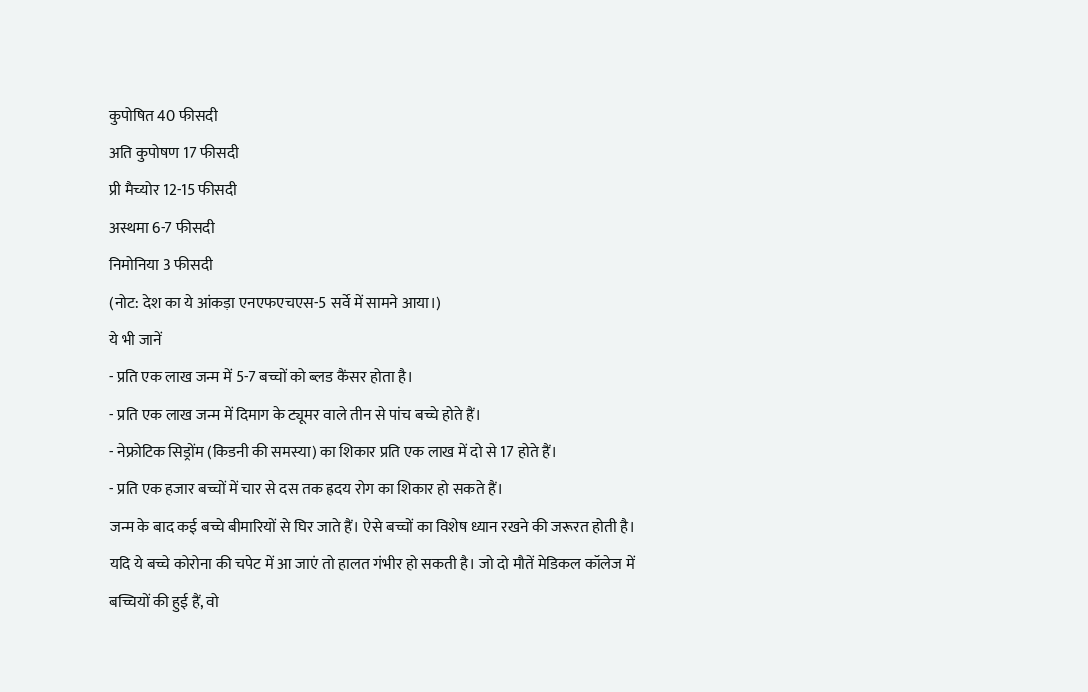कुपोषित 40 फीसदी
अति कुपोषण 17 फीसदी
प्री मैच्योर 12-15 फीसदी
अस्थमा 6-7 फीसदी
निमोनिया 3 फीसदी
(नोट: देश का ये आंकड़ा एनएफएचएस-5 सर्वे में सामने आया।)
ये भी जानें
- प्रति एक लाख जन्म में 5-7 बच्चों को ब्लड कैंसर होता है।
- प्रति एक लाख जन्म में दिमाग के ट्यूमर वाले तीन से पांच बच्चे होते हैं।
- नेफ्रोटिक सिड्रोंम (किडनी की समस्या) का शिकार प्रति एक लाख में दो से 17 होते हैं।
- प्रति एक हजार बच्चों में चार से दस तक ह्रदय रोग का शिकार हो सकते हैं।
जन्म के बाद कई बच्चे बीमारियों से घिर जाते हैं। ऐसे बच्चों का विशेष ध्यान रखने की जरूरत होती है। यदि ये बच्चे कोरोना की चपेट में आ जाएं तो हालत गंभीर हो सकती है। जो दो मौतें मेडिकल कॉलेज में बच्चियों की हुई हैं, वो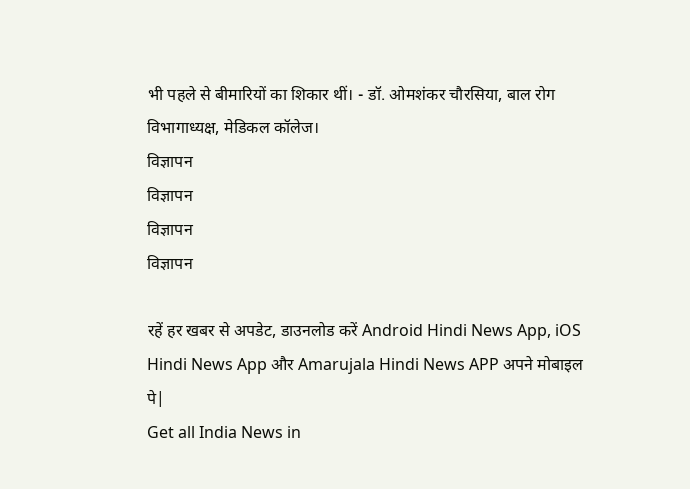भी पहले से बीमारियों का शिकार थीं। - डॉ. ओमशंकर चौरसिया, बाल रोग विभागाध्यक्ष, मेडिकल कॉलेज।
विज्ञापन
विज्ञापन
विज्ञापन
विज्ञापन

रहें हर खबर से अपडेट, डाउनलोड करें Android Hindi News App, iOS Hindi News App और Amarujala Hindi News APP अपने मोबाइल पे|
Get all India News in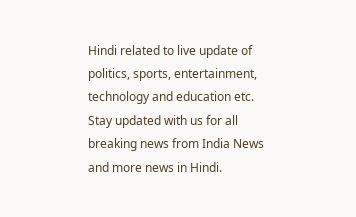Hindi related to live update of politics, sports, entertainment, technology and education etc. Stay updated with us for all breaking news from India News and more news in Hindi.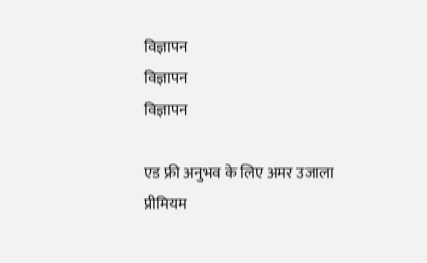विज्ञापन
विज्ञापन
विज्ञापन

एड फ्री अनुभव के लिए अमर उजाला प्रीमियम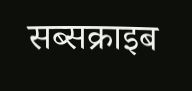सब्सक्राइब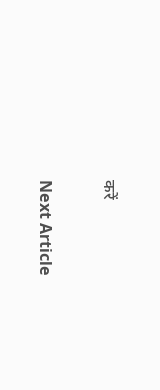करें

Next Article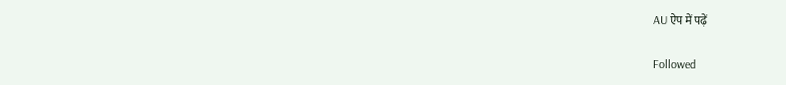AU ऐप में पढ़ें

Followed